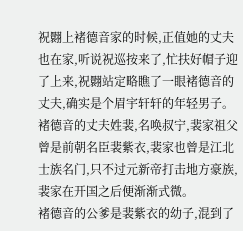祝翾上褚德音家的时候,正值她的丈夫也在家,听说祝巡按来了,忙扶好帽子迎了上来,祝翾站定略瞧了一眼褚德音的丈夫,确实是个眉宇轩轩的年轻男子。
褚德音的丈夫姓裴,名唤叔宁,裴家祖父曾是前朝名臣裴紫衣,裴家也曾是江北士族名门,只不过元新帝打击地方豪族,裴家在开国之后便渐渐式微。
褚德音的公爹是裴紫衣的幼子,混到了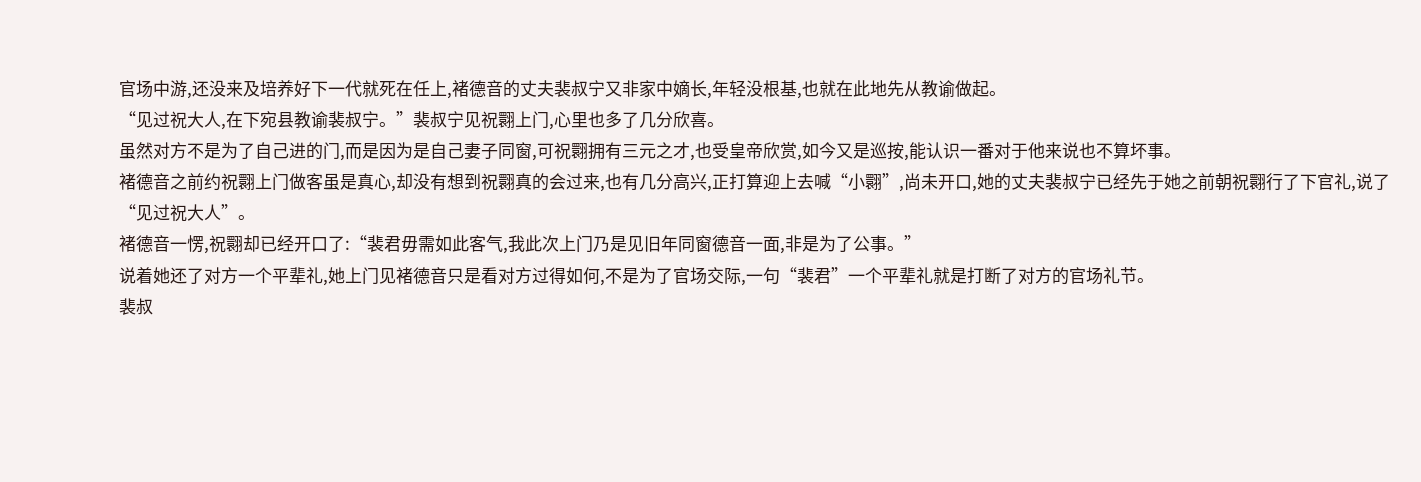官场中游,还没来及培养好下一代就死在任上,褚德音的丈夫裴叔宁又非家中嫡长,年轻没根基,也就在此地先从教谕做起。
“见过祝大人,在下宛县教谕裴叔宁。”裴叔宁见祝翾上门,心里也多了几分欣喜。
虽然对方不是为了自己进的门,而是因为是自己妻子同窗,可祝翾拥有三元之才,也受皇帝欣赏,如今又是巡按,能认识一番对于他来说也不算坏事。
褚德音之前约祝翾上门做客虽是真心,却没有想到祝翾真的会过来,也有几分高兴,正打算迎上去喊“小翾”,尚未开口,她的丈夫裴叔宁已经先于她之前朝祝翾行了下官礼,说了“见过祝大人”。
褚德音一愣,祝翾却已经开口了:“裴君毋需如此客气,我此次上门乃是见旧年同窗德音一面,非是为了公事。”
说着她还了对方一个平辈礼,她上门见褚德音只是看对方过得如何,不是为了官场交际,一句“裴君”一个平辈礼就是打断了对方的官场礼节。
裴叔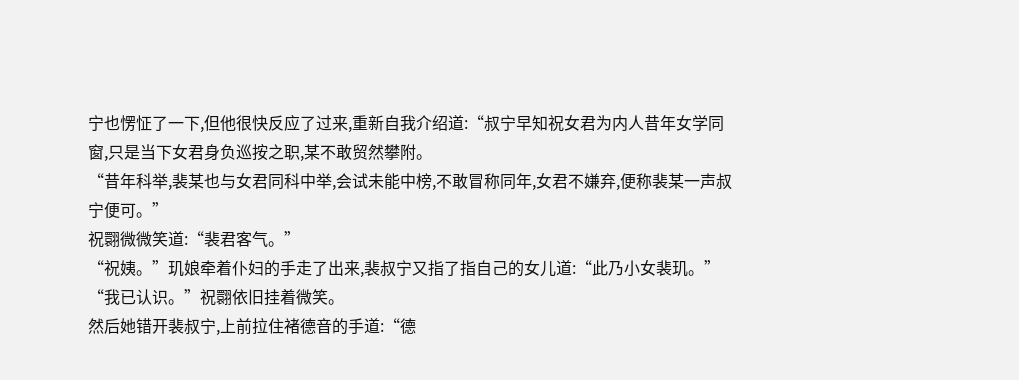宁也愣怔了一下,但他很快反应了过来,重新自我介绍道:“叔宁早知祝女君为内人昔年女学同窗,只是当下女君身负巡按之职,某不敢贸然攀附。
“昔年科举,裴某也与女君同科中举,会试未能中榜,不敢冒称同年,女君不嫌弃,便称裴某一声叔宁便可。”
祝翾微微笑道:“裴君客气。”
“祝姨。”玑娘牵着仆妇的手走了出来,裴叔宁又指了指自己的女儿道:“此乃小女裴玑。”
“我已认识。”祝翾依旧挂着微笑。
然后她错开裴叔宁,上前拉住褚德音的手道:“德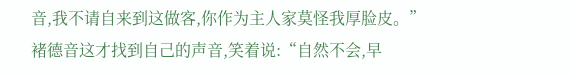音,我不请自来到这做客,你作为主人家莫怪我厚脸皮。”
褚德音这才找到自己的声音,笑着说:“自然不会,早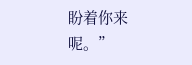盼着你来呢。”